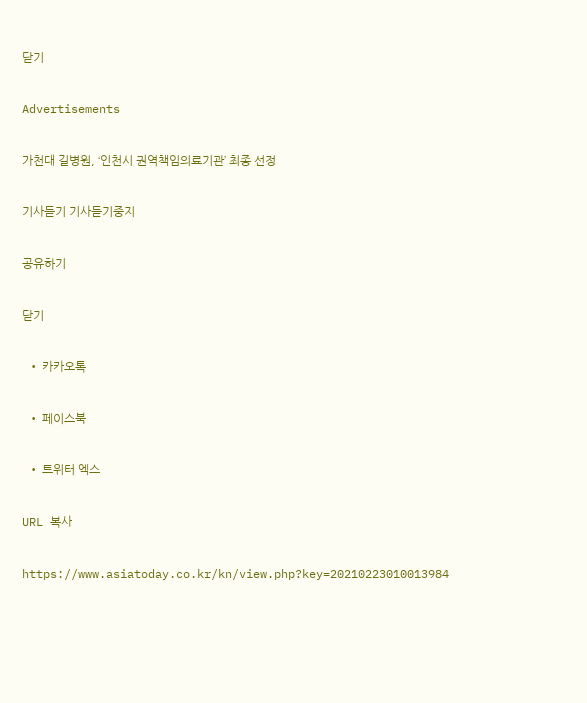닫기

Advertisements

가천대 길병원, ‘인천시 권역책임의료기관’ 최종 선정

기사듣기 기사듣기중지

공유하기

닫기

  • 카카오톡

  • 페이스북

  • 트위터 엑스

URL 복사

https://www.asiatoday.co.kr/kn/view.php?key=20210223010013984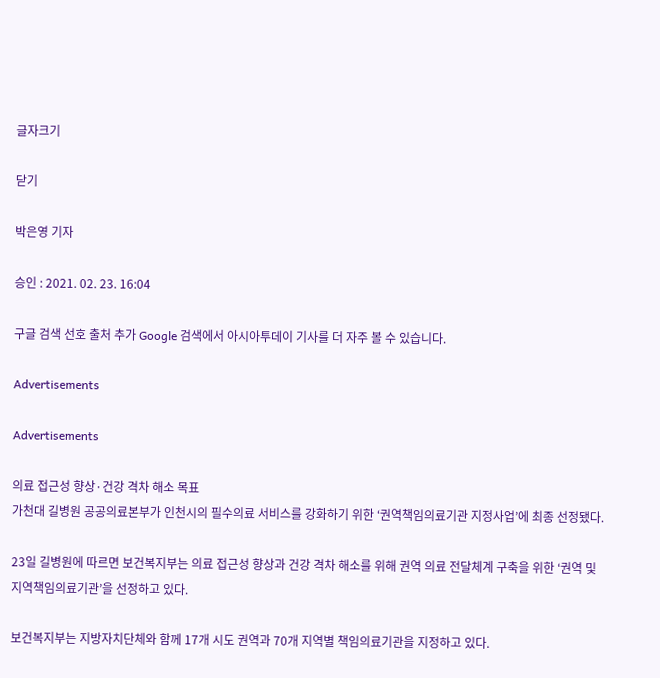글자크기

닫기

박은영 기자

승인 : 2021. 02. 23. 16:04

구글 검색 선호 출처 추가 Google 검색에서 아시아투데이 기사를 더 자주 볼 수 있습니다.

Advertisements

Advertisements

의료 접근성 향상·건강 격차 해소 목표
가천대 길병원 공공의료본부가 인천시의 필수의료 서비스를 강화하기 위한 ‘권역책임의료기관 지정사업’에 최종 선정됐다.

23일 길병원에 따르면 보건복지부는 의료 접근성 향상과 건강 격차 해소를 위해 권역 의료 전달체계 구축을 위한 ‘권역 및 지역책임의료기관’을 선정하고 있다.

보건복지부는 지방자치단체와 함께 17개 시도 권역과 70개 지역별 책임의료기관을 지정하고 있다.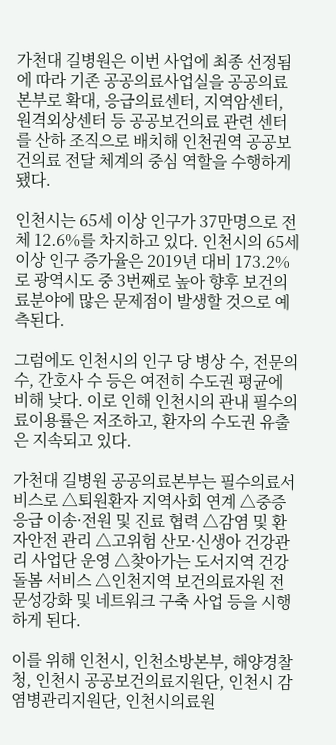가천대 길병원은 이번 사업에 최종 선정됨에 따라 기존 공공의료사업실을 공공의료본부로 확대, 응급의료센터, 지역암센터, 원격외상센터 등 공공보건의료 관련 센터를 산하 조직으로 배치해 인천권역 공공보건의료 전달 체계의 중심 역할을 수행하게 됐다.

인천시는 65세 이상 인구가 37만명으로 전체 12.6%를 차지하고 있다. 인천시의 65세 이상 인구 증가율은 2019년 대비 173.2%로 광역시도 중 3번째로 높아 향후 보건의료분야에 많은 문제점이 발생할 것으로 예측된다.

그럼에도 인천시의 인구 당 병상 수, 전문의 수, 간호사 수 등은 여전히 수도권 평균에 비해 낮다. 이로 인해 인천시의 관내 필수의료이용률은 저조하고, 환자의 수도권 유출은 지속되고 있다.

가천대 길병원 공공의료본부는 필수의료서비스로 △퇴원환자 지역사회 연계 △중증응급 이송·전원 및 진료 협력 △감염 및 환자안전 관리 △고위험 산모·신생아 건강관리 사업단 운영 △찾아가는 도서지역 건강 돌봄 서비스 △인천지역 보건의료자원 전문성강화 및 네트워크 구축 사업 등을 시행하게 된다.

이를 위해 인천시, 인천소방본부, 해양경찰청, 인천시 공공보건의료지원단, 인천시 감염병관리지원단, 인천시의료원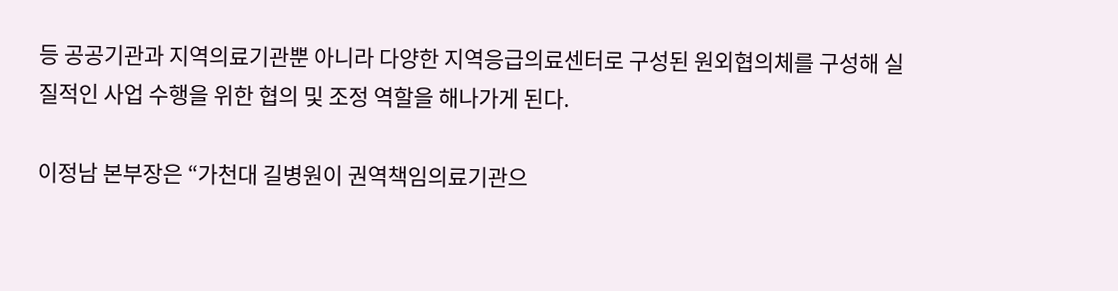등 공공기관과 지역의료기관뿐 아니라 다양한 지역응급의료센터로 구성된 원외협의체를 구성해 실질적인 사업 수행을 위한 협의 및 조정 역할을 해나가게 된다.

이정남 본부장은 “가천대 길병원이 권역책임의료기관으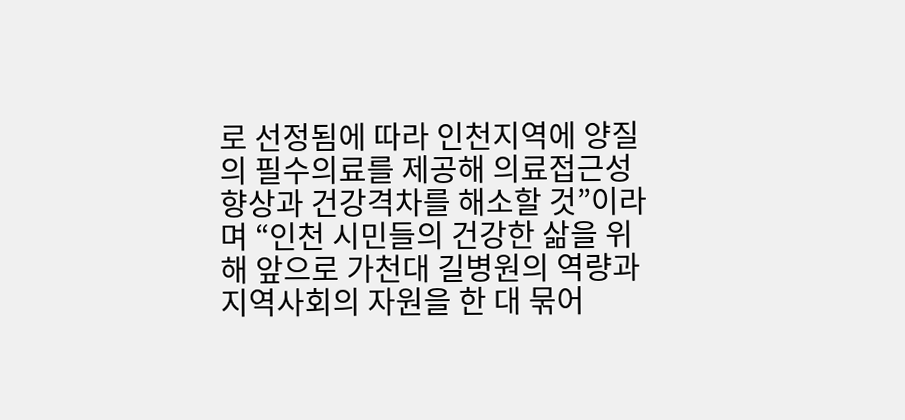로 선정됨에 따라 인천지역에 양질의 필수의료를 제공해 의료접근성 향상과 건강격차를 해소할 것”이라며 “인천 시민들의 건강한 삶을 위해 앞으로 가천대 길병원의 역량과 지역사회의 자원을 한 대 묶어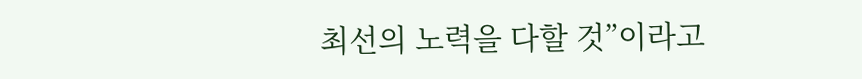최선의 노력을 다할 것”이라고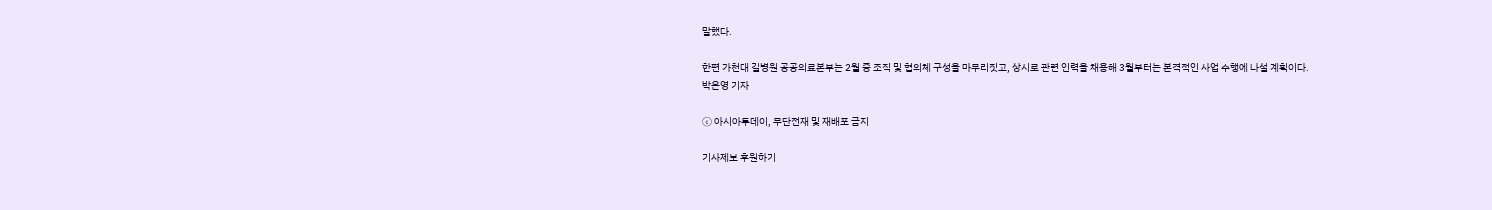말했다.

한편 가천대 길병원 공공의료본부는 2월 중 조직 및 협의체 구성을 마무리짓고, 상시로 관련 인력을 채용해 3월부터는 본격적인 사업 수행에 나설 계획이다.
박은영 기자

ⓒ 아시아투데이, 무단전재 및 재배포 금지

기사제보 후원하기